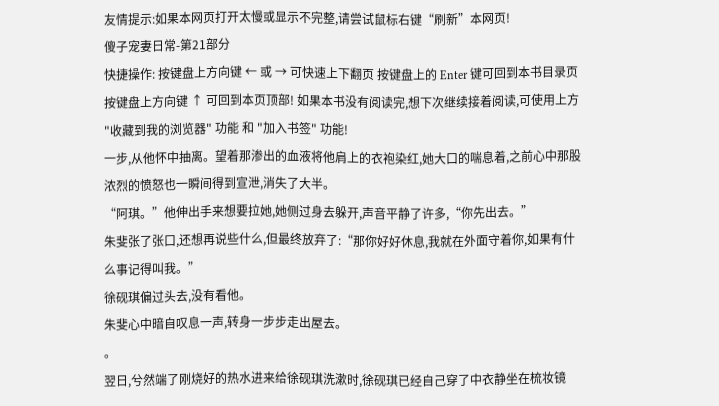友情提示:如果本网页打开太慢或显示不完整,请尝试鼠标右键“刷新”本网页!
傻子宠妻日常-第21部分
快捷操作: 按键盘上方向键 ← 或 → 可快速上下翻页 按键盘上的 Enter 键可回到本书目录页 按键盘上方向键 ↑ 可回到本页顶部! 如果本书没有阅读完,想下次继续接着阅读,可使用上方 "收藏到我的浏览器" 功能 和 "加入书签" 功能!
一步,从他怀中抽离。望着那渗出的血液将他肩上的衣袍染红,她大口的喘息着,之前心中那股浓烈的愤怒也一瞬间得到宣泄,消失了大半。
“阿琪。”他伸出手来想要拉她,她侧过身去躲开,声音平静了许多,“你先出去。”
朱斐张了张口,还想再说些什么,但最终放弃了:“那你好好休息,我就在外面守着你,如果有什么事记得叫我。”
徐砚琪偏过头去,没有看他。
朱斐心中暗自叹息一声,转身一步步走出屋去。
。
翌日,兮然端了刚烧好的热水进来给徐砚琪洗漱时,徐砚琪已经自己穿了中衣静坐在梳妆镜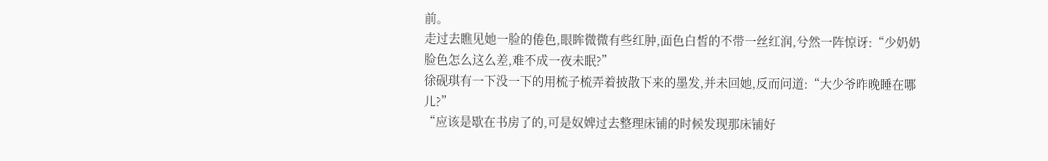前。
走过去瞧见她一脸的倦色,眼眸微微有些红肿,面色白皙的不带一丝红润,兮然一阵惊讶:“少奶奶脸色怎么这么差,难不成一夜未眠?”
徐砚琪有一下没一下的用梳子梳弄着披散下来的墨发,并未回她,反而问道:“大少爷昨晚睡在哪儿?”
“应该是歇在书房了的,可是奴婢过去整理床铺的时候发现那床铺好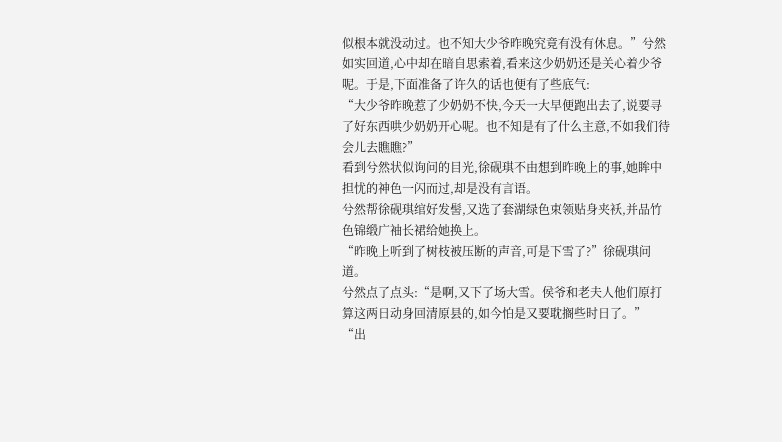似根本就没动过。也不知大少爷昨晚究竟有没有休息。”兮然如实回道,心中却在暗自思索着,看来这少奶奶还是关心着少爷呢。于是,下面准备了许久的话也便有了些底气:
“大少爷昨晚惹了少奶奶不快,今天一大早便跑出去了,说要寻了好东西哄少奶奶开心呢。也不知是有了什么主意,不如我们待会儿去瞧瞧?”
看到兮然状似询问的目光,徐砚琪不由想到昨晚上的事,她眸中担忧的神色一闪而过,却是没有言语。
兮然帮徐砚琪绾好发髻,又选了套湖绿色束领贴身夹袄,并品竹色锦缎广袖长裙给她换上。
“昨晚上听到了树枝被压断的声音,可是下雪了?”徐砚琪问道。
兮然点了点头:“是啊,又下了场大雪。侯爷和老夫人他们原打算这两日动身回清原县的,如今怕是又要耽搁些时日了。”
“出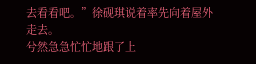去看看吧。”徐砚琪说着率先向着屋外走去。
兮然急急忙忙地跟了上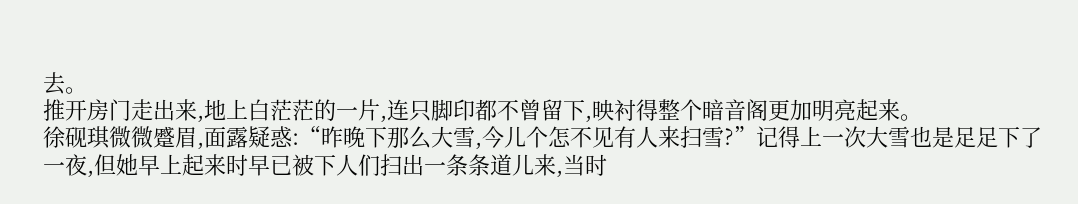去。
推开房门走出来,地上白茫茫的一片,连只脚印都不曾留下,映衬得整个暗音阁更加明亮起来。
徐砚琪微微蹙眉,面露疑惑:“昨晚下那么大雪,今儿个怎不见有人来扫雪?”记得上一次大雪也是足足下了一夜,但她早上起来时早已被下人们扫出一条条道儿来,当时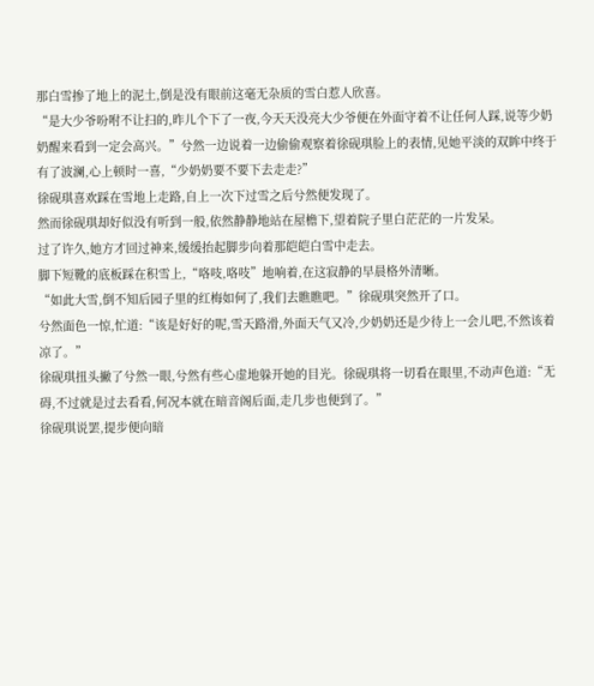那白雪掺了地上的泥土,倒是没有眼前这毫无杂质的雪白惹人欣喜。
“是大少爷吩咐不让扫的,昨儿个下了一夜,今天天没亮大少爷便在外面守着不让任何人踩,说等少奶奶醒来看到一定会高兴。”兮然一边说着一边偷偷观察着徐砚琪脸上的表情,见她平淡的双眸中终于有了波澜,心上顿时一喜,“少奶奶要不要下去走走?”
徐砚琪喜欢踩在雪地上走路,自上一次下过雪之后兮然便发现了。
然而徐砚琪却好似没有听到一般,依然静静地站在屋檐下,望着院子里白茫茫的一片发呆。
过了许久,她方才回过神来,缓缓抬起脚步向着那皑皑白雪中走去。
脚下短靴的底板踩在积雪上,“咯吱,咯吱”地响着,在这寂静的早晨格外清晰。
“如此大雪,倒不知后园子里的红梅如何了,我们去瞧瞧吧。”徐砚琪突然开了口。
兮然面色一惊,忙道:“该是好好的呢,雪天路滑,外面天气又冷,少奶奶还是少待上一会儿吧,不然该着凉了。”
徐砚琪扭头撇了兮然一眼,兮然有些心虚地躲开她的目光。徐砚琪将一切看在眼里,不动声色道:“无碍,不过就是过去看看,何况本就在暗音阁后面,走几步也便到了。”
徐砚琪说罢,提步便向暗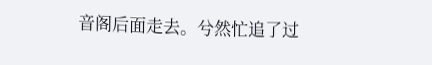音阁后面走去。兮然忙追了过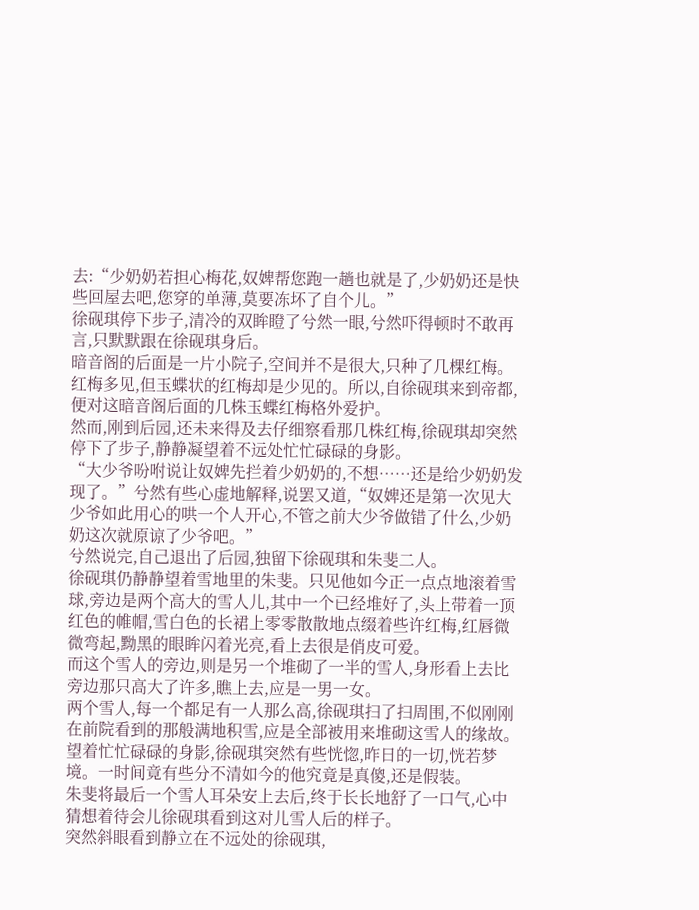去:“少奶奶若担心梅花,奴婢帮您跑一趟也就是了,少奶奶还是快些回屋去吧,您穿的单薄,莫要冻坏了自个儿。”
徐砚琪停下步子,清冷的双眸瞪了兮然一眼,兮然吓得顿时不敢再言,只默默跟在徐砚琪身后。
暗音阁的后面是一片小院子,空间并不是很大,只种了几棵红梅。红梅多见,但玉蝶状的红梅却是少见的。所以,自徐砚琪来到帝都,便对这暗音阁后面的几株玉蝶红梅格外爱护。
然而,刚到后园,还未来得及去仔细察看那几株红梅,徐砚琪却突然停下了步子,静静凝望着不远处忙忙碌碌的身影。
“大少爷吩咐说让奴婢先拦着少奶奶的,不想……还是给少奶奶发现了。”兮然有些心虚地解释,说罢又道,“奴婢还是第一次见大少爷如此用心的哄一个人开心,不管之前大少爷做错了什么,少奶奶这次就原谅了少爷吧。”
兮然说完,自己退出了后园,独留下徐砚琪和朱斐二人。
徐砚琪仍静静望着雪地里的朱斐。只见他如今正一点点地滚着雪球,旁边是两个高大的雪人儿,其中一个已经堆好了,头上带着一顶红色的帷帽,雪白色的长裙上零零散散地点缀着些许红梅,红唇微微弯起,黝黑的眼眸闪着光亮,看上去很是俏皮可爱。
而这个雪人的旁边,则是另一个堆砌了一半的雪人,身形看上去比旁边那只高大了许多,瞧上去,应是一男一女。
两个雪人,每一个都足有一人那么高,徐砚琪扫了扫周围,不似刚刚在前院看到的那般满地积雪,应是全部被用来堆砌这雪人的缘故。
望着忙忙碌碌的身影,徐砚琪突然有些恍惚,昨日的一切,恍若梦境。一时间竟有些分不清如今的他究竟是真傻,还是假装。
朱斐将最后一个雪人耳朵安上去后,终于长长地舒了一口气,心中猜想着待会儿徐砚琪看到这对儿雪人后的样子。
突然斜眼看到静立在不远处的徐砚琪,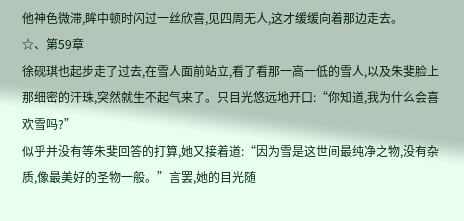他神色微滞,眸中顿时闪过一丝欣喜,见四周无人,这才缓缓向着那边走去。
☆、第59章
徐砚琪也起步走了过去,在雪人面前站立,看了看那一高一低的雪人,以及朱斐脸上那细密的汗珠,突然就生不起气来了。只目光悠远地开口:“你知道,我为什么会喜欢雪吗?”
似乎并没有等朱斐回答的打算,她又接着道:“因为雪是这世间最纯净之物,没有杂质,像最美好的圣物一般。”言罢,她的目光随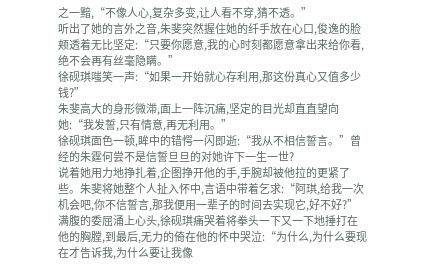之一黯,“不像人心,复杂多变,让人看不穿,猜不透。”
听出了她的言外之音,朱斐突然握住她的纤手放在心口,俊逸的脸颊透着无比坚定:“只要你愿意,我的心时刻都愿意拿出来给你看,绝不会再有丝毫隐瞒。”
徐砚琪嗤笑一声:“如果一开始就心存利用,那这份真心又值多少钱?”
朱斐高大的身形微滞,面上一阵沉痛,坚定的目光却直直望向她:“我发誓,只有情意,再无利用。”
徐砚琪面色一顿,眸中的错愕一闪即逝:“我从不相信誓言。”曾经的朱霆何尝不是信誓旦旦的对她许下一生一世?
说着她用力地挣扎着,企图挣开他的手,手腕却被他拉的更紧了些。朱斐将她整个人扯入怀中,言语中带着乞求:“阿琪,给我一次机会吧,你不信誓言,那我便用一辈子的时间去实现它,好不好?”
满腹的委屈涌上心头,徐砚琪痛哭着将拳头一下又一下地捶打在他的胸膛,到最后,无力的倚在他的怀中哭泣:“为什么,为什么要现在才告诉我,为什么要让我像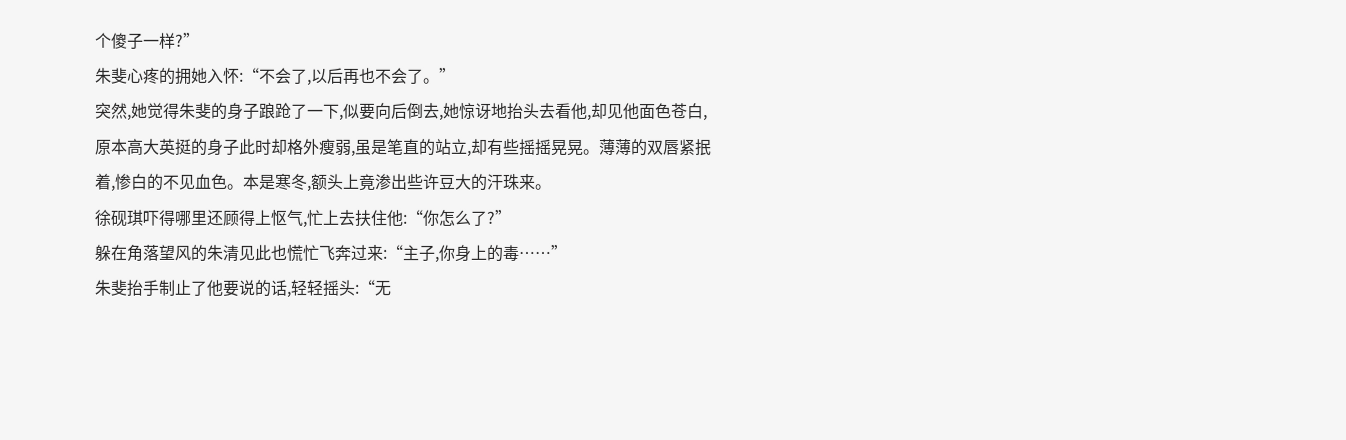个傻子一样?”
朱斐心疼的拥她入怀:“不会了,以后再也不会了。”
突然,她觉得朱斐的身子踉跄了一下,似要向后倒去,她惊讶地抬头去看他,却见他面色苍白,原本高大英挺的身子此时却格外瘦弱,虽是笔直的站立,却有些摇摇晃晃。薄薄的双唇紧抿着,惨白的不见血色。本是寒冬,额头上竟渗出些许豆大的汗珠来。
徐砚琪吓得哪里还顾得上怄气,忙上去扶住他:“你怎么了?”
躲在角落望风的朱清见此也慌忙飞奔过来:“主子,你身上的毒……”
朱斐抬手制止了他要说的话,轻轻摇头:“无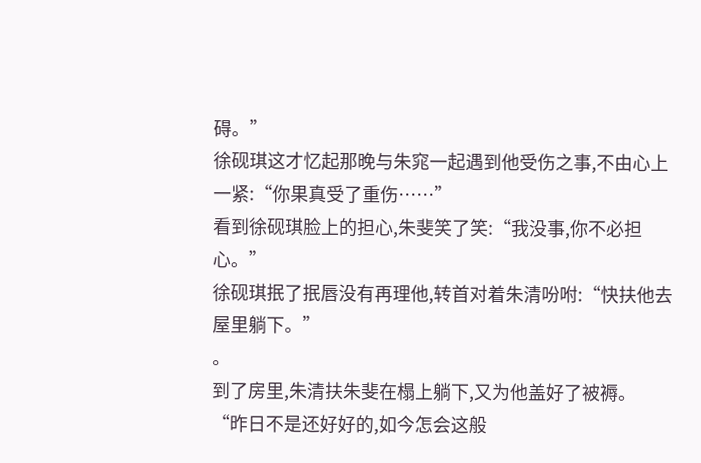碍。”
徐砚琪这才忆起那晚与朱窕一起遇到他受伤之事,不由心上一紧:“你果真受了重伤……”
看到徐砚琪脸上的担心,朱斐笑了笑:“我没事,你不必担心。”
徐砚琪抿了抿唇没有再理他,转首对着朱清吩咐:“快扶他去屋里躺下。”
。
到了房里,朱清扶朱斐在榻上躺下,又为他盖好了被褥。
“昨日不是还好好的,如今怎会这般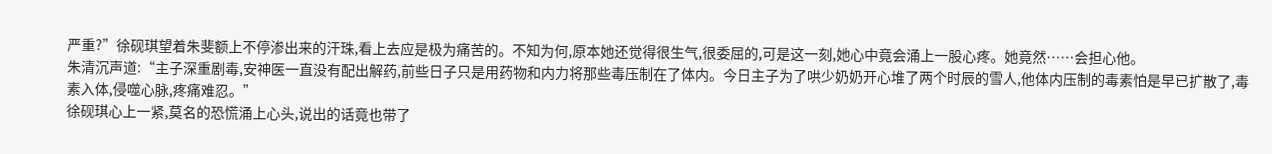严重?”徐砚琪望着朱斐额上不停渗出来的汗珠,看上去应是极为痛苦的。不知为何,原本她还觉得很生气,很委屈的,可是这一刻,她心中竟会涌上一股心疼。她竟然……会担心他。
朱清沉声道:“主子深重剧毒,安神医一直没有配出解药,前些日子只是用药物和内力将那些毒压制在了体内。今日主子为了哄少奶奶开心堆了两个时辰的雪人,他体内压制的毒素怕是早已扩散了,毒素入体,侵噬心脉,疼痛难忍。”
徐砚琪心上一紧,莫名的恐慌涌上心头,说出的话竟也带了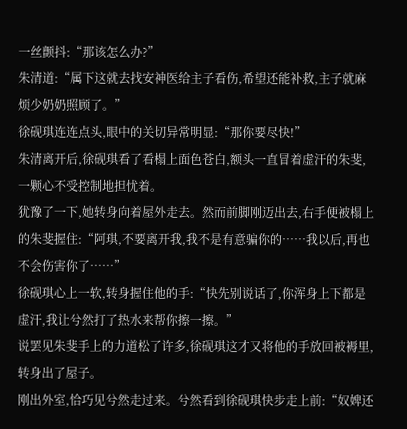一丝颤抖:“那该怎么办?”
朱清道:“属下这就去找安神医给主子看伤,希望还能补救,主子就麻烦少奶奶照顾了。”
徐砚琪连连点头,眼中的关切异常明显:“那你要尽快!”
朱清离开后,徐砚琪看了看榻上面色苍白,额头一直冒着虚汗的朱斐,一颗心不受控制地担忧着。
犹豫了一下,她转身向着屋外走去。然而前脚刚迈出去,右手便被榻上的朱斐握住:“阿琪,不要离开我,我不是有意骗你的……我以后,再也不会伤害你了……”
徐砚琪心上一软,转身握住他的手:“快先别说话了,你浑身上下都是虚汗,我让兮然打了热水来帮你擦一擦。”
说罢见朱斐手上的力道松了许多,徐砚琪这才又将他的手放回被褥里,转身出了屋子。
刚出外室,恰巧见兮然走过来。兮然看到徐砚琪快步走上前:“奴婢还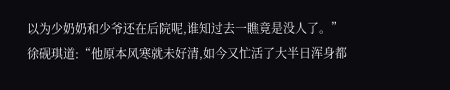以为少奶奶和少爷还在后院呢,谁知过去一瞧竟是没人了。”
徐砚琪道:“他原本风寒就未好清,如今又忙活了大半日浑身都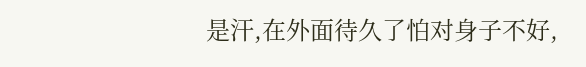是汗,在外面待久了怕对身子不好,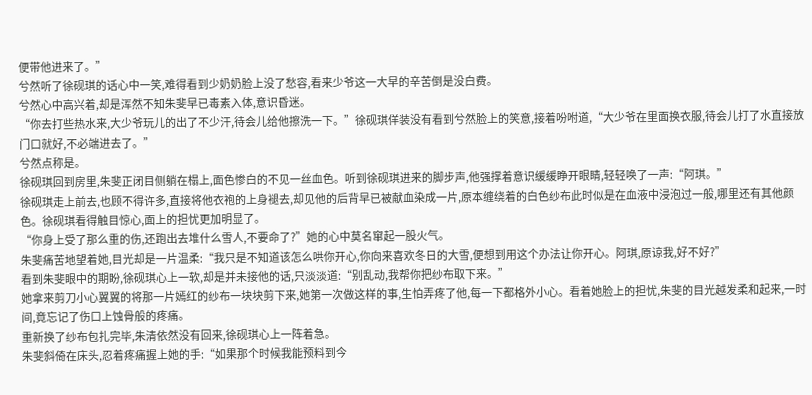便带他进来了。”
兮然听了徐砚琪的话心中一笑,难得看到少奶奶脸上没了愁容,看来少爷这一大早的辛苦倒是没白费。
兮然心中高兴着,却是浑然不知朱斐早已毒素入体,意识昏迷。
“你去打些热水来,大少爷玩儿的出了不少汗,待会儿给他擦洗一下。”徐砚琪佯装没有看到兮然脸上的笑意,接着吩咐道,“大少爷在里面换衣服,待会儿打了水直接放门口就好,不必端进去了。”
兮然点称是。
徐砚琪回到房里,朱斐正闭目侧躺在榻上,面色惨白的不见一丝血色。听到徐砚琪进来的脚步声,他强撑着意识缓缓睁开眼睛,轻轻唤了一声:“阿琪。”
徐砚琪走上前去,也顾不得许多,直接将他衣袍的上身褪去,却见他的后背早已被献血染成一片,原本缠绕着的白色纱布此时似是在血液中浸泡过一般,哪里还有其他颜色。徐砚琪看得触目惊心,面上的担忧更加明显了。
“你身上受了那么重的伤,还跑出去堆什么雪人,不要命了?”她的心中莫名窜起一股火气。
朱斐痛苦地望着她,目光却是一片温柔:“我只是不知道该怎么哄你开心,你向来喜欢冬日的大雪,便想到用这个办法让你开心。阿琪,原谅我,好不好?”
看到朱斐眼中的期盼,徐砚琪心上一软,却是并未接他的话,只淡淡道:“别乱动,我帮你把纱布取下来。”
她拿来剪刀小心翼翼的将那一片嫣红的纱布一块块剪下来,她第一次做这样的事,生怕弄疼了他,每一下都格外小心。看着她脸上的担忧,朱斐的目光越发柔和起来,一时间,竟忘记了伤口上蚀骨般的疼痛。
重新换了纱布包扎完毕,朱清依然没有回来,徐砚琪心上一阵着急。
朱斐斜倚在床头,忍着疼痛握上她的手:“如果那个时候我能预料到今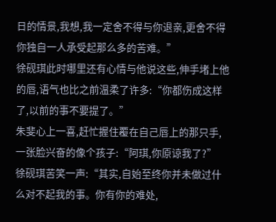日的情景,我想,我一定舍不得与你退亲,更舍不得你独自一人承受起那么多的苦难。”
徐砚琪此时哪里还有心情与他说这些,伸手堵上他的唇,语气也比之前温柔了许多:“你都伤成这样了,以前的事不要提了。”
朱斐心上一喜,赶忙握住覆在自己唇上的那只手,一张脸兴奋的像个孩子:“阿琪,你原谅我了?”
徐砚琪苦笑一声:“其实,自始至终你并未做过什么对不起我的事。你有你的难处,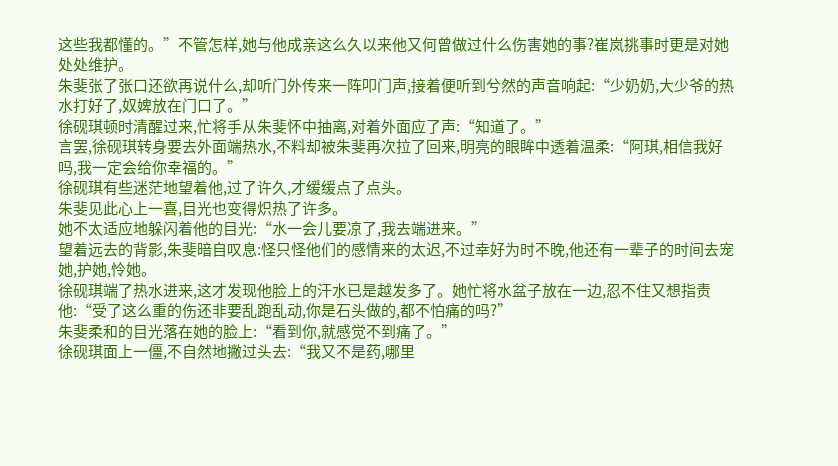这些我都懂的。”不管怎样,她与他成亲这么久以来他又何曾做过什么伤害她的事?崔岚挑事时更是对她处处维护。
朱斐张了张口还欲再说什么,却听门外传来一阵叩门声,接着便听到兮然的声音响起:“少奶奶,大少爷的热水打好了,奴婢放在门口了。”
徐砚琪顿时清醒过来,忙将手从朱斐怀中抽离,对着外面应了声:“知道了。”
言罢,徐砚琪转身要去外面端热水,不料却被朱斐再次拉了回来,明亮的眼眸中透着温柔:“阿琪,相信我好吗,我一定会给你幸福的。”
徐砚琪有些迷茫地望着他,过了许久,才缓缓点了点头。
朱斐见此心上一喜,目光也变得炽热了许多。
她不太适应地躲闪着他的目光:“水一会儿要凉了,我去端进来。”
望着远去的背影,朱斐暗自叹息:怪只怪他们的感情来的太迟,不过幸好为时不晚,他还有一辈子的时间去宠她,护她,怜她。
徐砚琪端了热水进来,这才发现他脸上的汗水已是越发多了。她忙将水盆子放在一边,忍不住又想指责他:“受了这么重的伤还非要乱跑乱动,你是石头做的,都不怕痛的吗?”
朱斐柔和的目光落在她的脸上:“看到你,就感觉不到痛了。”
徐砚琪面上一僵,不自然地撇过头去:“我又不是药,哪里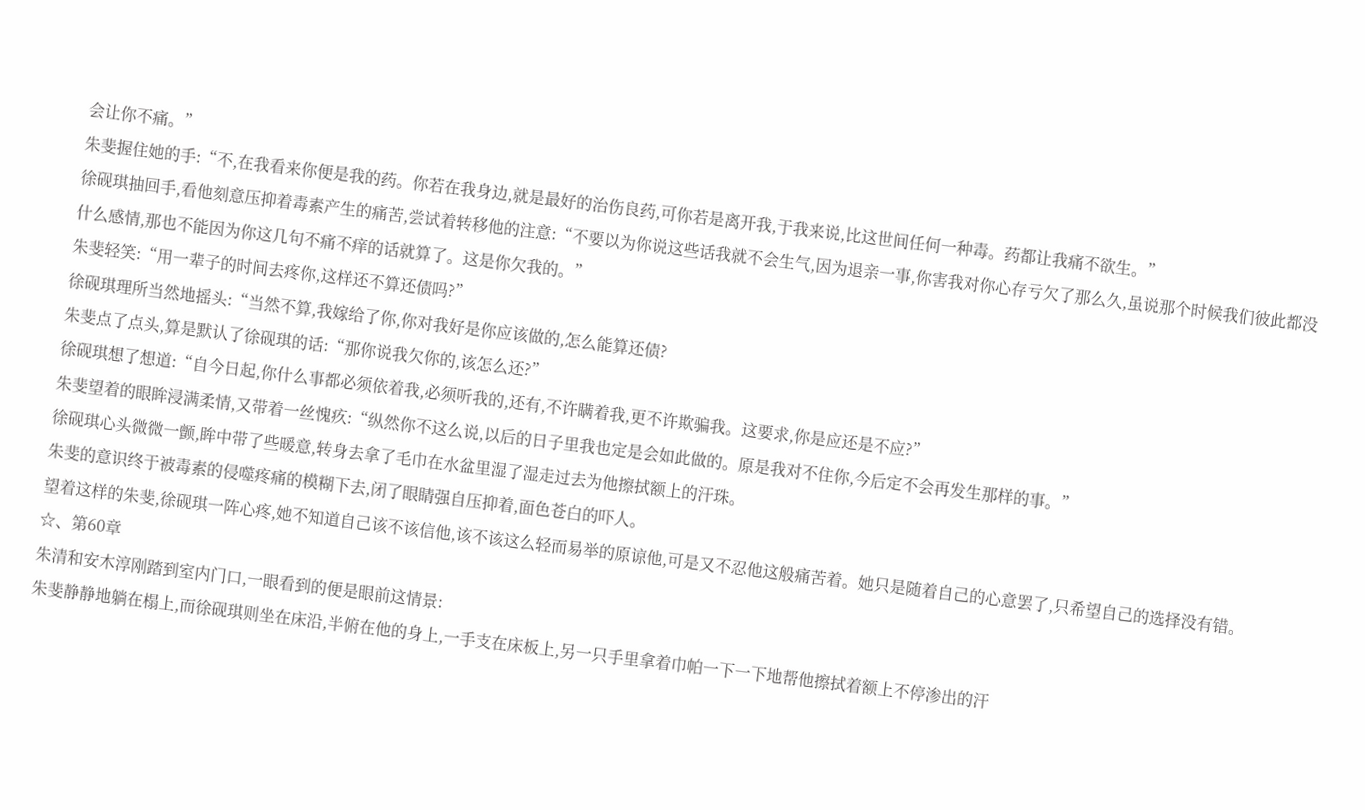会让你不痛。”
朱斐握住她的手:“不,在我看来你便是我的药。你若在我身边,就是最好的治伤良药,可你若是离开我,于我来说,比这世间任何一种毒。药都让我痛不欲生。”
徐砚琪抽回手,看他刻意压抑着毒素产生的痛苦,尝试着转移他的注意:“不要以为你说这些话我就不会生气,因为退亲一事,你害我对你心存亏欠了那么久,虽说那个时候我们彼此都没什么感情,那也不能因为你这几句不痛不痒的话就算了。这是你欠我的。”
朱斐轻笑:“用一辈子的时间去疼你,这样还不算还债吗?”
徐砚琪理所当然地摇头:“当然不算,我嫁给了你,你对我好是你应该做的,怎么能算还债?
朱斐点了点头,算是默认了徐砚琪的话:“那你说我欠你的,该怎么还?”
徐砚琪想了想道:“自今日起,你什么事都必须依着我,必须听我的,还有,不许瞒着我,更不许欺骗我。这要求,你是应还是不应?”
朱斐望着的眼眸浸满柔情,又带着一丝愧疚:“纵然你不这么说,以后的日子里我也定是会如此做的。原是我对不住你,今后定不会再发生那样的事。”
徐砚琪心头微微一颤,眸中带了些暖意,转身去拿了毛巾在水盆里湿了湿走过去为他擦拭额上的汗珠。
朱斐的意识终于被毒素的侵噬疼痛的模糊下去,闭了眼睛强自压抑着,面色苍白的吓人。
望着这样的朱斐,徐砚琪一阵心疼,她不知道自己该不该信他,该不该这么轻而易举的原谅他,可是又不忍他这般痛苦着。她只是随着自己的心意罢了,只希望自己的选择没有错。
☆、第60章
朱清和安木淳刚踏到室内门口,一眼看到的便是眼前这情景:
朱斐静静地躺在榻上,而徐砚琪则坐在床沿,半俯在他的身上,一手支在床板上,另一只手里拿着巾帕一下一下地帮他擦拭着额上不停渗出的汗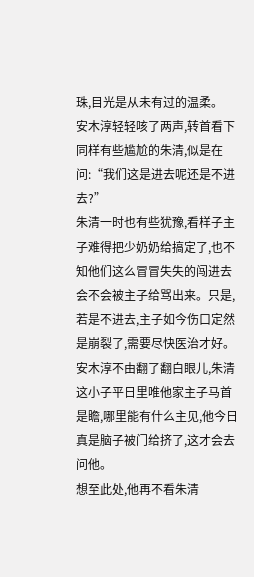珠,目光是从未有过的温柔。
安木淳轻轻咳了两声,转首看下同样有些尴尬的朱清,似是在问:“我们这是进去呢还是不进去?”
朱清一时也有些犹豫,看样子主子难得把少奶奶给搞定了,也不知他们这么冒冒失失的闯进去会不会被主子给骂出来。只是,若是不进去,主子如今伤口定然是崩裂了,需要尽快医治才好。
安木淳不由翻了翻白眼儿,朱清这小子平日里唯他家主子马首是瞻,哪里能有什么主见,他今日真是脑子被门给挤了,这才会去问他。
想至此处,他再不看朱清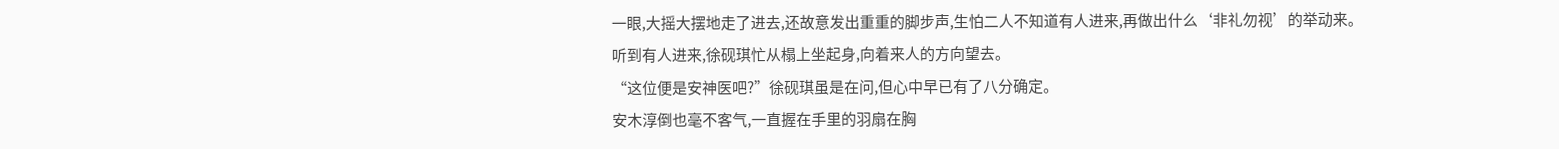一眼,大摇大摆地走了进去,还故意发出重重的脚步声,生怕二人不知道有人进来,再做出什么‘非礼勿视’的举动来。
听到有人进来,徐砚琪忙从榻上坐起身,向着来人的方向望去。
“这位便是安神医吧?”徐砚琪虽是在问,但心中早已有了八分确定。
安木淳倒也毫不客气,一直握在手里的羽扇在胸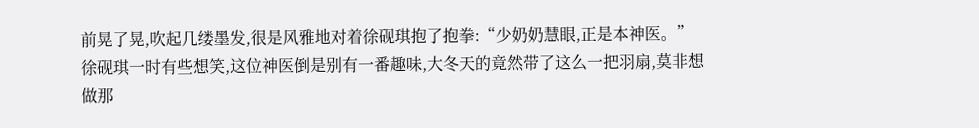前晃了晃,吹起几缕墨发,很是风雅地对着徐砚琪抱了抱拳:“少奶奶慧眼,正是本神医。”
徐砚琪一时有些想笑,这位神医倒是别有一番趣味,大冬天的竟然带了这么一把羽扇,莫非想做那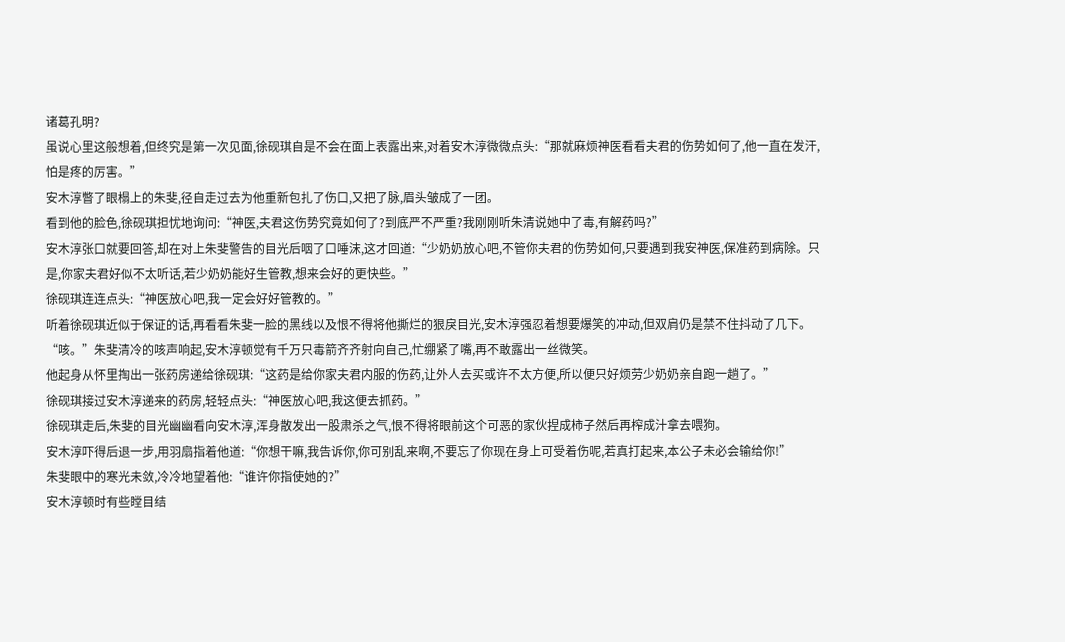诸葛孔明?
虽说心里这般想着,但终究是第一次见面,徐砚琪自是不会在面上表露出来,对着安木淳微微点头:“那就麻烦神医看看夫君的伤势如何了,他一直在发汗,怕是疼的厉害。”
安木淳瞥了眼榻上的朱斐,径自走过去为他重新包扎了伤口,又把了脉,眉头皱成了一团。
看到他的脸色,徐砚琪担忧地询问:“神医,夫君这伤势究竟如何了?到底严不严重?我刚刚听朱清说她中了毒,有解药吗?”
安木淳张口就要回答,却在对上朱斐警告的目光后咽了口唾沫,这才回道:“少奶奶放心吧,不管你夫君的伤势如何,只要遇到我安神医,保准药到病除。只是,你家夫君好似不太听话,若少奶奶能好生管教,想来会好的更快些。”
徐砚琪连连点头:“神医放心吧,我一定会好好管教的。”
听着徐砚琪近似于保证的话,再看看朱斐一脸的黑线以及恨不得将他撕烂的狠戾目光,安木淳强忍着想要爆笑的冲动,但双肩仍是禁不住抖动了几下。
“咳。”朱斐清冷的咳声响起,安木淳顿觉有千万只毒箭齐齐射向自己,忙绷紧了嘴,再不敢露出一丝微笑。
他起身从怀里掏出一张药房递给徐砚琪:“这药是给你家夫君内服的伤药,让外人去买或许不太方便,所以便只好烦劳少奶奶亲自跑一趟了。”
徐砚琪接过安木淳递来的药房,轻轻点头:“神医放心吧,我这便去抓药。”
徐砚琪走后,朱斐的目光幽幽看向安木淳,浑身散发出一股肃杀之气,恨不得将眼前这个可恶的家伙捏成柿子然后再榨成汁拿去喂狗。
安木淳吓得后退一步,用羽扇指着他道:“你想干嘛,我告诉你,你可别乱来啊,不要忘了你现在身上可受着伤呢,若真打起来,本公子未必会输给你!”
朱斐眼中的寒光未敛,冷冷地望着他:“谁许你指使她的?”
安木淳顿时有些瞠目结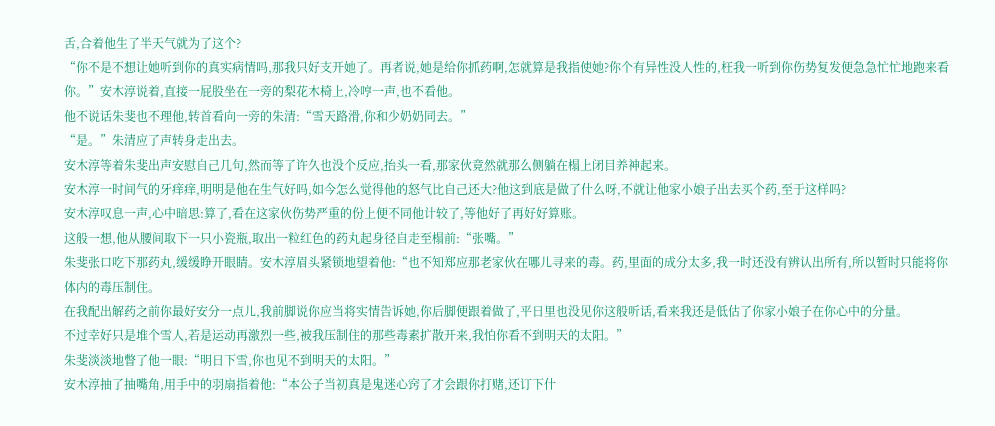舌,合着他生了半天气就为了这个?
“你不是不想让她听到你的真实病情吗,那我只好支开她了。再者说,她是给你抓药啊,怎就算是我指使她?你个有异性没人性的,枉我一听到你伤势复发便急急忙忙地跑来看你。”安木淳说着,直接一屁股坐在一旁的梨花木椅上,冷哼一声,也不看他。
他不说话朱斐也不理他,转首看向一旁的朱清:“雪天路滑,你和少奶奶同去。”
“是。”朱清应了声转身走出去。
安木淳等着朱斐出声安慰自己几句,然而等了许久也没个反应,抬头一看,那家伙竟然就那么侧躺在榻上闭目养神起来。
安木淳一时间气的牙痒痒,明明是他在生气好吗,如今怎么觉得他的怒气比自己还大?他这到底是做了什么呀,不就让他家小娘子出去买个药,至于这样吗?
安木淳叹息一声,心中暗思:算了,看在这家伙伤势严重的份上便不同他计较了,等他好了再好好算账。
这般一想,他从腰间取下一只小瓷瓶,取出一粒红色的药丸起身径自走至榻前:“张嘴。”
朱斐张口吃下那药丸,缓缓睁开眼睛。安木淳眉头紧锁地望着他:“也不知郑应那老家伙在哪儿寻来的毒。药,里面的成分太多,我一时还没有辨认出所有,所以暂时只能将你体内的毒压制住。
在我配出解药之前你最好安分一点儿,我前脚说你应当将实情告诉她,你后脚便跟着做了,平日里也没见你这般听话,看来我还是低估了你家小娘子在你心中的分量。
不过幸好只是堆个雪人,若是运动再激烈一些,被我压制住的那些毒素扩散开来,我怕你看不到明天的太阳。”
朱斐淡淡地瞥了他一眼:“明日下雪,你也见不到明天的太阳。”
安木淳抽了抽嘴角,用手中的羽扇指着他:“本公子当初真是鬼迷心窍了才会跟你打赌,还订下什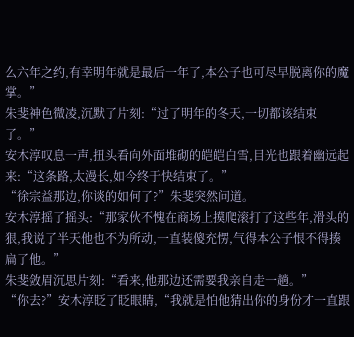么六年之约,有幸明年就是最后一年了,本公子也可尽早脱离你的魔掌。”
朱斐神色微凌,沉默了片刻:“过了明年的冬天,一切都该结束了。”
安木淳叹息一声,扭头看向外面堆砌的皑皑白雪,目光也跟着幽远起来:“这条路,太漫长,如今终于快结束了。”
“徐宗益那边,你谈的如何了?”朱斐突然问道。
安木淳摇了摇头:“那家伙不愧在商场上摸爬滚打了这些年,滑头的狠,我说了半天他也不为所动,一直装傻充愣,气得本公子恨不得揍扁了他。”
朱斐敛眉沉思片刻:“看来,他那边还需要我亲自走一趟。”
“你去?”安木淳眨了眨眼睛,“我就是怕他猜出你的身份才一直跟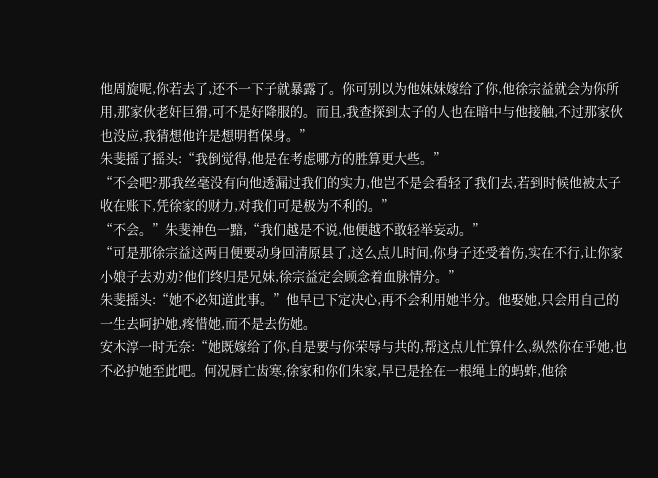他周旋呢,你若去了,还不一下子就暴露了。你可别以为他妹妹嫁给了你,他徐宗益就会为你所用,那家伙老奸巨猾,可不是好降服的。而且,我查探到太子的人也在暗中与他接触,不过那家伙也没应,我猜想他许是想明哲保身。”
朱斐摇了摇头:“我倒觉得,他是在考虑哪方的胜算更大些。”
“不会吧?那我丝毫没有向他透漏过我们的实力,他岂不是会看轻了我们去,若到时候他被太子收在账下,凭徐家的财力,对我们可是极为不利的。”
“不会。”朱斐神色一黯,“我们越是不说,他便越不敢轻举妄动。”
“可是那徐宗益这两日便要动身回清原县了,这么点儿时间,你身子还受着伤,实在不行,让你家小娘子去劝劝?他们终归是兄妹,徐宗益定会顾念着血脉情分。”
朱斐摇头:“她不必知道此事。”他早已下定决心,再不会利用她半分。他娶她,只会用自己的一生去呵护她,疼惜她,而不是去伤她。
安木淳一时无奈:“她既嫁给了你,自是要与你荣辱与共的,帮这点儿忙算什么,纵然你在乎她,也不必护她至此吧。何况唇亡齿寒,徐家和你们朱家,早已是拴在一根绳上的蚂蚱,他徐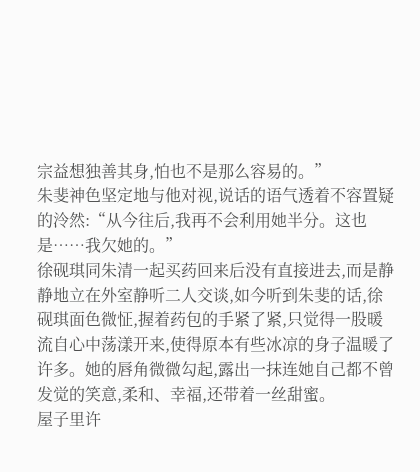宗益想独善其身,怕也不是那么容易的。”
朱斐神色坚定地与他对视,说话的语气透着不容置疑的泠然:“从今往后,我再不会利用她半分。这也是……我欠她的。”
徐砚琪同朱清一起买药回来后没有直接进去,而是静静地立在外室静听二人交谈,如今听到朱斐的话,徐砚琪面色微怔,握着药包的手紧了紧,只觉得一股暖流自心中荡漾开来,使得原本有些冰凉的身子温暖了许多。她的唇角微微勾起,露出一抹连她自己都不曾发觉的笑意,柔和、幸福,还带着一丝甜蜜。
屋子里许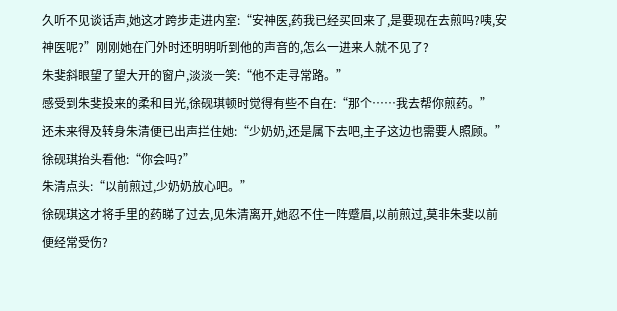久听不见谈话声,她这才跨步走进内室:“安神医,药我已经买回来了,是要现在去煎吗?咦,安神医呢?”刚刚她在门外时还明明听到他的声音的,怎么一进来人就不见了?
朱斐斜眼望了望大开的窗户,淡淡一笑:“他不走寻常路。”
感受到朱斐投来的柔和目光,徐砚琪顿时觉得有些不自在:“那个……我去帮你煎药。”
还未来得及转身朱清便已出声拦住她:“少奶奶,还是属下去吧,主子这边也需要人照顾。”
徐砚琪抬头看他:“你会吗?”
朱清点头:“以前煎过,少奶奶放心吧。”
徐砚琪这才将手里的药睇了过去,见朱清离开,她忍不住一阵蹙眉,以前煎过,莫非朱斐以前便经常受伤?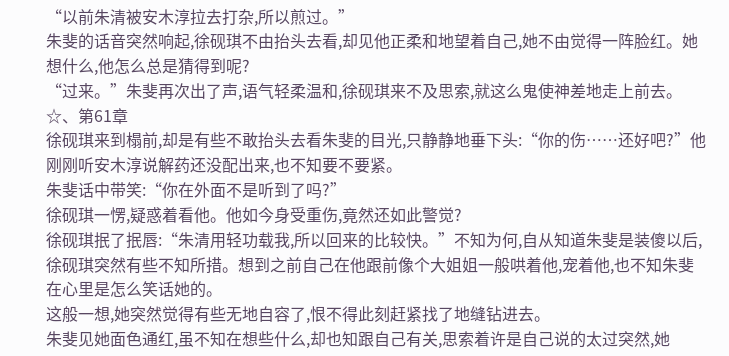“以前朱清被安木淳拉去打杂,所以煎过。”
朱斐的话音突然响起,徐砚琪不由抬头去看,却见他正柔和地望着自己,她不由觉得一阵脸红。她想什么,他怎么总是猜得到呢?
“过来。”朱斐再次出了声,语气轻柔温和,徐砚琪来不及思索,就这么鬼使神差地走上前去。
☆、第61章
徐砚琪来到榻前,却是有些不敢抬头去看朱斐的目光,只静静地垂下头:“你的伤……还好吧?”他刚刚听安木淳说解药还没配出来,也不知要不要紧。
朱斐话中带笑:“你在外面不是听到了吗?”
徐砚琪一愣,疑惑着看他。他如今身受重伤,竟然还如此警觉?
徐砚琪抿了抿唇:“朱清用轻功载我,所以回来的比较快。”不知为何,自从知道朱斐是装傻以后,徐砚琪突然有些不知所措。想到之前自己在他跟前像个大姐姐一般哄着他,宠着他,也不知朱斐在心里是怎么笑话她的。
这般一想,她突然觉得有些无地自容了,恨不得此刻赶紧找了地缝钻进去。
朱斐见她面色通红,虽不知在想些什么,却也知跟自己有关,思索着许是自己说的太过突然,她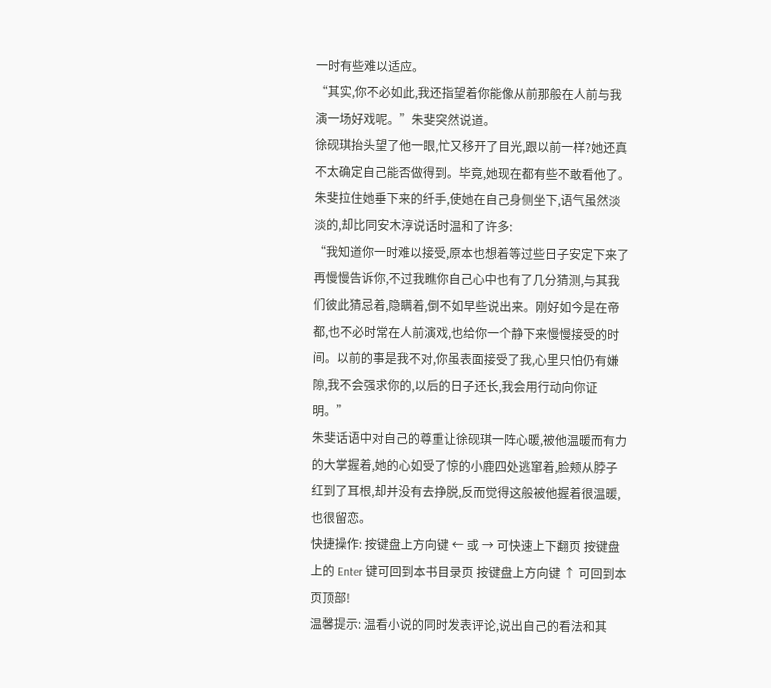一时有些难以适应。
“其实,你不必如此,我还指望着你能像从前那般在人前与我演一场好戏呢。”朱斐突然说道。
徐砚琪抬头望了他一眼,忙又移开了目光,跟以前一样?她还真不太确定自己能否做得到。毕竟,她现在都有些不敢看他了。
朱斐拉住她垂下来的纤手,使她在自己身侧坐下,语气虽然淡淡的,却比同安木淳说话时温和了许多:
“我知道你一时难以接受,原本也想着等过些日子安定下来了再慢慢告诉你,不过我瞧你自己心中也有了几分猜测,与其我们彼此猜忌着,隐瞒着,倒不如早些说出来。刚好如今是在帝都,也不必时常在人前演戏,也给你一个静下来慢慢接受的时间。以前的事是我不对,你虽表面接受了我,心里只怕仍有嫌隙,我不会强求你的,以后的日子还长,我会用行动向你证明。”
朱斐话语中对自己的尊重让徐砚琪一阵心暖,被他温暖而有力的大掌握着,她的心如受了惊的小鹿四处逃窜着,脸颊从脖子红到了耳根,却并没有去挣脱,反而觉得这般被他握着很温暖,也很留恋。
快捷操作: 按键盘上方向键 ← 或 → 可快速上下翻页 按键盘上的 Enter 键可回到本书目录页 按键盘上方向键 ↑ 可回到本页顶部!
温馨提示: 温看小说的同时发表评论,说出自己的看法和其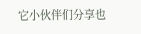它小伙伴们分享也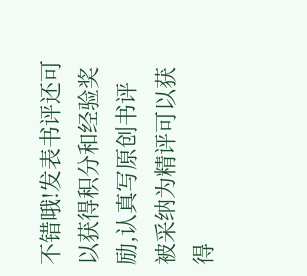不错哦!发表书评还可以获得积分和经验奖励,认真写原创书评 被采纳为精评可以获得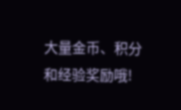大量金币、积分和经验奖励哦!